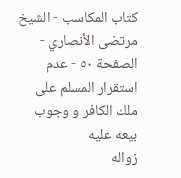كتاب المكاسب - الشيخ مرتضى الأنصاري - الصفحة ٥٠ - عدم استقرار المسلم على ملك الكافر و وجوب بيعه عليه
زواله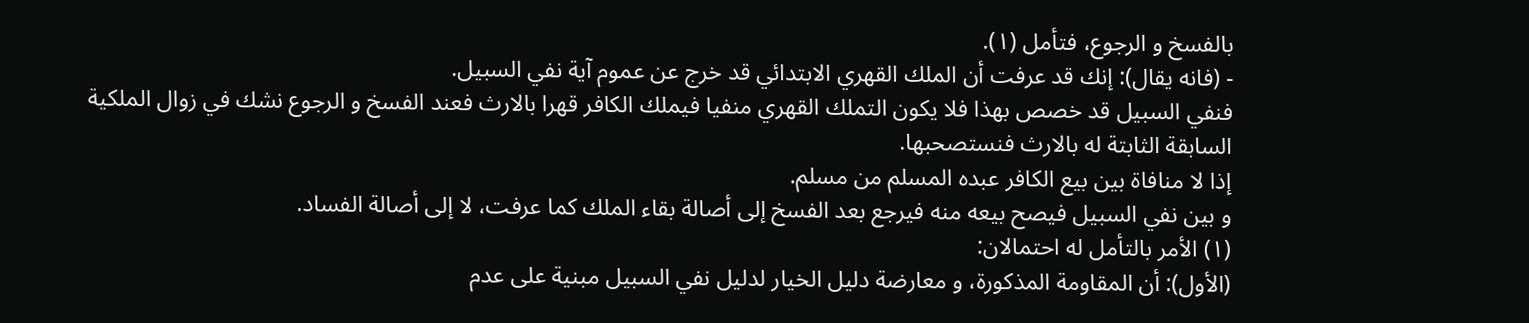بالفسخ و الرجوع، فتأمل (١).
- (فانه يقال): إنك قد عرفت أن الملك القهري الابتدائي قد خرج عن عموم آية نفي السبيل.
فنفي السبيل قد خصص بهذا فلا يكون التملك القهري منفيا فيملك الكافر قهرا بالارث فعند الفسخ و الرجوع نشك في زوال الملكية السابقة الثابتة له بالارث فنستصحبها.
إذا لا منافاة بين بيع الكافر عبده المسلم من مسلم.
و بين نفي السبيل فيصح بيعه منه فيرجع بعد الفسخ إلى أصالة بقاء الملك كما عرفت، لا إلى أصالة الفساد.
(١) الأمر بالتأمل له احتمالان:
(الأول): أن المقاومة المذكورة، و معارضة دليل الخيار لدليل نفي السبيل مبنية على عدم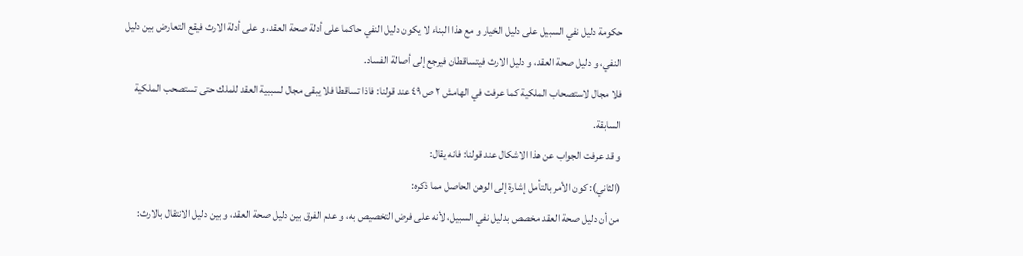حكومة دليل نفي السبيل على دليل الخيار و مع هذا البناء لا يكون دليل النفي حاكما على أدلة صحة العقد، و على أدلة الارث فيقع التعارض بين دليل النفي، و دليل صحة العقد، و دليل الارث فيتساقطان فيرجع إلى أصالة الفساد.
فلا مجال لاستصحاب الملكية كما عرفت في الهامش ٢ ص ٤٩ عند قولنا: فاذا تساقطا فلا يبقى مجال لسببية العقد للملك حتى تستصحب الملكية السابقة.
و قد عرفت الجواب عن هذا الاشكال عند قولنا: فانه يقال:
(الثاني): كون الأمر بالتأمل إشارة إلى الوهن الحاصل مما ذكره:
من أن دليل صحة العقد مخصص بدليل نفي السبيل، لأنه على فرض التخصيص به، و عدم الفرق بين دليل صحة العقد، و بين دليل الانتقال بالارث: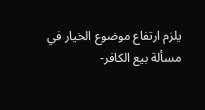يلزم ارتفاع موضوع الخيار في مسألة بيع الكافر-